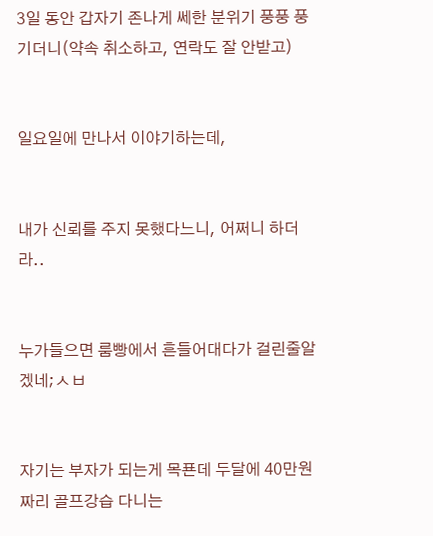3일 동안 갑자기 존나게 쎄한 분위기 풍풍 풍기더니(약속 취소하고, 연락도 잘 안받고)


일요일에 만나서 이야기하는데,


내가 신뢰를 주지 못했다느니, 어쩌니 하더라..


누가들으면 룸빵에서 흔들어대다가 걸린줄알겠네;ㅅㅂ


자기는 부자가 되는게 목푠데 두달에 40만원짜리 골프강습 다니는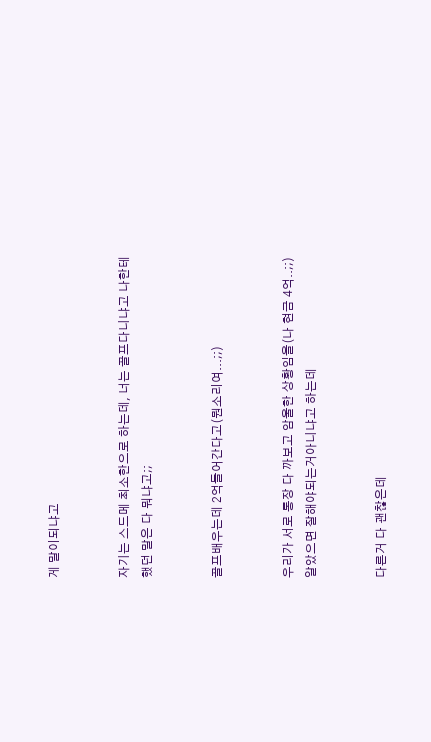게 말이되냐고


자기는 스드메 최소한으로 하는데, 너는 골프다니냐고 나한테 했던 말은 다 뭐냐고;;


골프배우는데 2억들어간다고(뭔소리여...;;)


우리가 서로 통장 다 까보고 암울한 상황임을(나 현금 4억..;;) 알았으면 잘해야되는거아니냐고 하는데


다른거 다 괜찮은데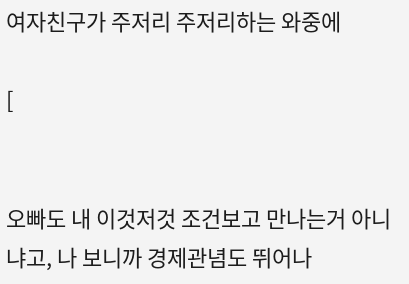여자친구가 주저리 주저리하는 와중에

[


오빠도 내 이것저것 조건보고 만나는거 아니냐고, 나 보니까 경제관념도 뛰어나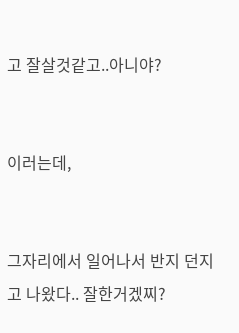고 잘살것같고..아니야?


이러는데,


그자리에서 일어나서 반지 던지고 나왔다.. 잘한거겠찌?